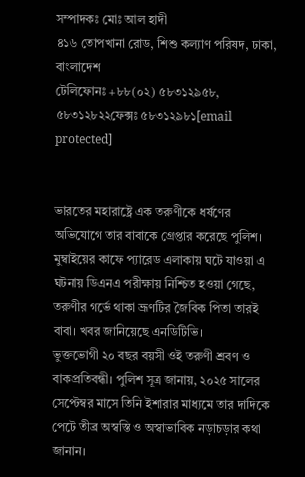সম্পাদকঃ মোঃ আল হাদী
৪১৬ তোপখানা রোড, শিশু কল্যাণ পরিষদ, ঢাকা, বাংলাদেশ
টেলিফোনঃ +৮৮(০২) ৫৮৩১২৯৫৮, ৫৮৩১২৮২২ফেক্সঃ ৫৮৩১২৯৮১[email protected]


ভারতের মহারাষ্ট্রে এক তরুণীকে ধর্ষণের অভিযোগে তার বাবাকে গ্রেপ্তার করেছে পুলিশ। মুম্বাইয়ের কাফে প্যারেড এলাকায় ঘটে যাওয়া এ ঘটনায় ডিএনএ পরীক্ষায় নিশ্চিত হওয়া গেছে, তরুণীর গর্ভে থাকা ভ্রূণটির জৈবিক পিতা তারই বাবা। খবর জানিয়েছে এনডিটিভি।
ভুক্তভোগী ২০ বছর বয়সী ওই তরুণী শ্রবণ ও বাকপ্রতিবন্ধী। পুলিশ সূত্র জানায়, ২০২৫ সালের সেপ্টেম্বর মাসে তিনি ইশারার মাধ্যমে তার দাদিকে পেটে তীব্র অস্বস্তি ও অস্বাভাবিক নড়াচড়ার কথা জানান।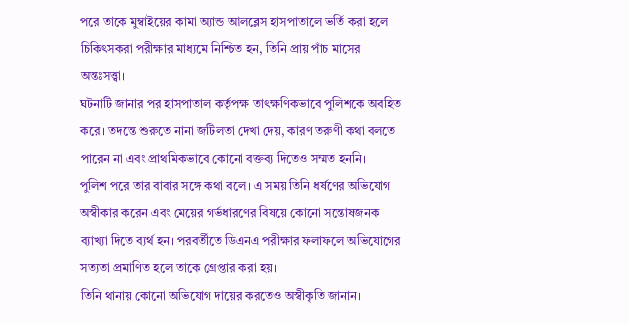পরে তাকে মুম্বাইয়ের কামা অ্যান্ড আলব্লেস হাসপাতালে ভর্তি করা হলে চিকিৎসকরা পরীক্ষার মাধ্যমে নিশ্চিত হন, তিনি প্রায় পাঁচ মাসের অন্তঃসত্ত্বা।
ঘটনাটি জানার পর হাসপাতাল কর্তৃপক্ষ তাৎক্ষণিকভাবে পুলিশকে অবহিত করে। তদন্তে শুরুতে নানা জটিলতা দেখা দেয়, কারণ তরুণী কথা বলতে পারেন না এবং প্রাথমিকভাবে কোনো বক্তব্য দিতেও সম্মত হননি।
পুলিশ পরে তার বাবার সঙ্গে কথা বলে। এ সময় তিনি ধর্ষণের অভিযোগ অস্বীকার করেন এবং মেয়ের গর্ভধারণের বিষয়ে কোনো সন্তোষজনক ব্যাখ্যা দিতে ব্যর্থ হন। পরবর্তীতে ডিএনএ পরীক্ষার ফলাফলে অভিযোগের সত্যতা প্রমাণিত হলে তাকে গ্রেপ্তার করা হয়।
তিনি থানায় কোনো অভিযোগ দায়ের করতেও অস্বীকৃতি জানান।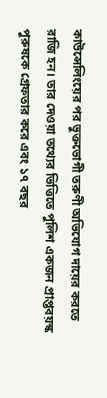কাউন্সেলিংয়ের পর ভুক্তভোগী তরুণী অভিযোগ দায়ের করতে রাজি হন। তার দেওয়া তথ্যের ভিত্তিতে পুলিশ একজন প্রাপ্তবয়স্ক পুরুষকে গ্রেফতার করে এবং ১৭ বছর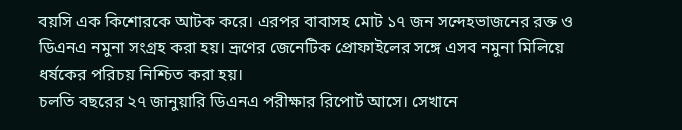বয়সি এক কিশোরকে আটক করে। এরপর বাবাসহ মোট ১৭ জন সন্দেহভাজনের রক্ত ও ডিএনএ নমুনা সংগ্রহ করা হয়। ভ্রূণের জেনেটিক প্রোফাইলের সঙ্গে এসব নমুনা মিলিয়ে ধর্ষকের পরিচয় নিশ্চিত করা হয়।
চলতি বছরের ২৭ জানুয়ারি ডিএনএ পরীক্ষার রিপোর্ট আসে। সেখানে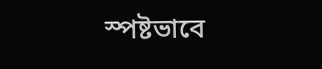স্পষ্টভাবে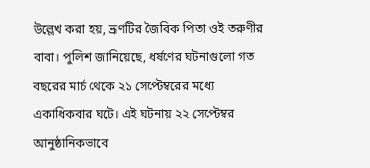উল্লেখ করা হয়, ভ্রূণটির জৈবিক পিতা ওই তরুণীর বাবা। পুলিশ জানিয়েছে, ধর্ষণের ঘটনাগুলো গত বছরের মার্চ থেকে ২১ সেপ্টেম্বরের মধ্যে একাধিকবার ঘটে। এই ঘটনায় ২২ সেপ্টেম্বর আনুষ্ঠানিকভাবে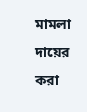মামলা দায়ের করা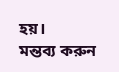হয়।
মন্তব্য করুন